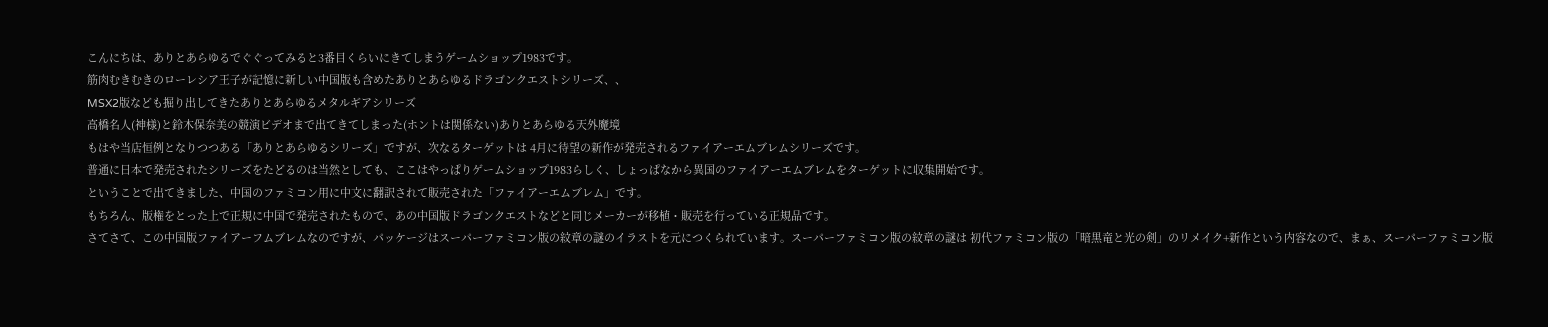こんにちは、ありとあらゆるでぐぐってみると3番目くらいにきてしまうゲームショップ1983です。
筋肉むきむきのローレシア王子が記憶に新しい中国版も含めたありとあらゆるドラゴンクエストシリーズ、、
MSX2版なども掘り出してきたありとあらゆるメタルギアシリーズ
高橋名人(神様)と鈴木保奈美の競演ビデオまで出てきてしまった(ホントは関係ない)ありとあらゆる天外魔境
もはや当店恒例となりつつある「ありとあらゆるシリーズ」ですが、次なるターゲットは 4月に待望の新作が発売されるファイアーエムブレムシリーズです。
普通に日本で発売されたシリーズをたどるのは当然としても、ここはやっぱりゲームショップ1983らしく、しょっぱなから異国のファイアーエムブレムをターゲットに収集開始です。
ということで出てきました、中国のファミコン用に中文に翻訳されて販売された「ファイアーエムブレム」です。
もちろん、版権をとった上で正規に中国で発売されたもので、あの中国版ドラゴンクエストなどと同じメーカーが移植・販売を行っている正規品です。
さてさて、この中国版ファイアーフムブレムなのですが、パッケージはスーパーファミコン版の紋章の謎のイラストを元につくられています。スーパーファミコン版の紋章の謎は 初代ファミコン版の「暗黒竜と光の剣」のリメイク+新作という内容なので、まぁ、スーパーファミコン版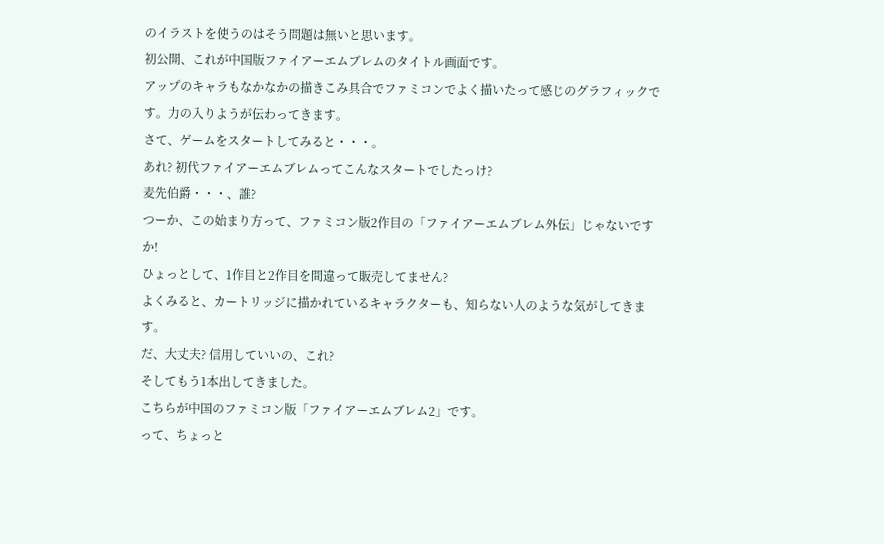のイラストを使うのはそう問題は無いと思います。
初公開、これが中国版ファイアーエムブレムのタイトル画面です。
アップのキャラもなかなかの描きこみ具合でファミコンでよく描いたって感じのグラフィックです。力の入りようが伝わってきます。
さて、ゲームをスタートしてみると・・・。
あれ? 初代ファイアーエムブレムってこんなスタートでしたっけ?
麦先伯爵・・・、誰?
つーか、この始まり方って、ファミコン版2作目の「ファイアーエムブレム外伝」じゃないですか!
ひょっとして、1作目と2作目を間違って販売してません?
よくみると、カートリッジに描かれているキャラクターも、知らない人のような気がしてきます。
だ、大丈夫? 信用していいの、これ?
そしてもう1本出してきました。
こちらが中国のファミコン版「ファイアーエムブレム2」です。
って、ちょっと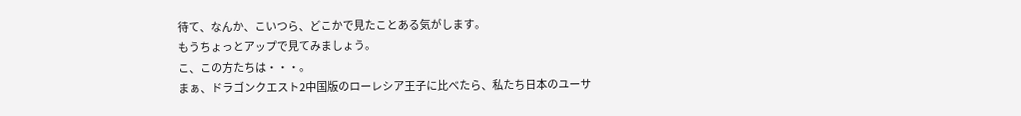待て、なんか、こいつら、どこかで見たことある気がします。
もうちょっとアップで見てみましょう。
こ、この方たちは・・・。
まぁ、ドラゴンクエスト2中国版のローレシア王子に比べたら、私たち日本のユーサ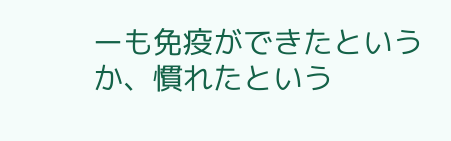ーも免疫ができたというか、慣れたという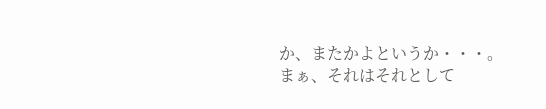か、またかよというか・・・。
まぁ、それはそれとして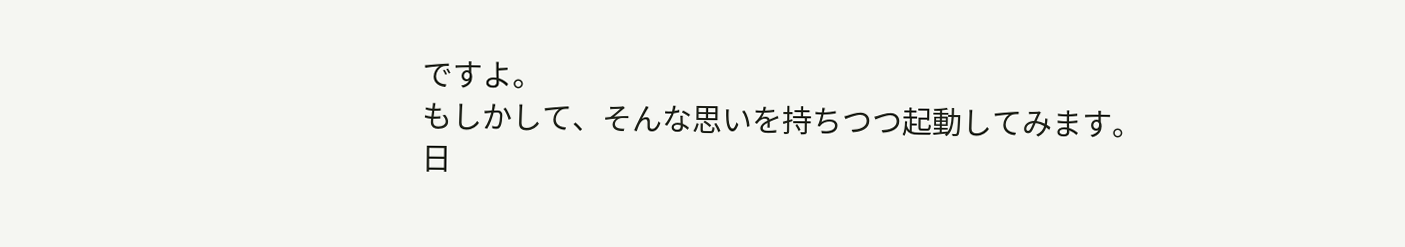ですよ。
もしかして、そんな思いを持ちつつ起動してみます。
日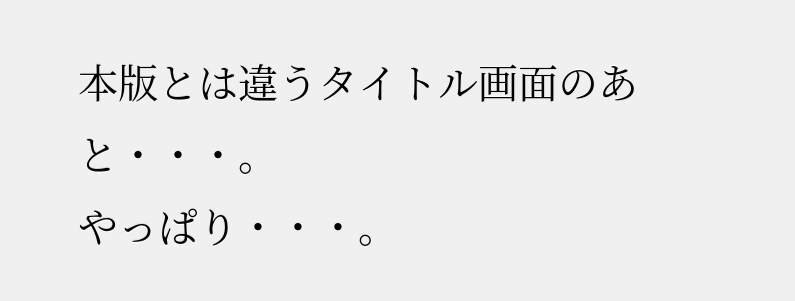本版とは違うタイトル画面のあと・・・。
やっぱり・・・。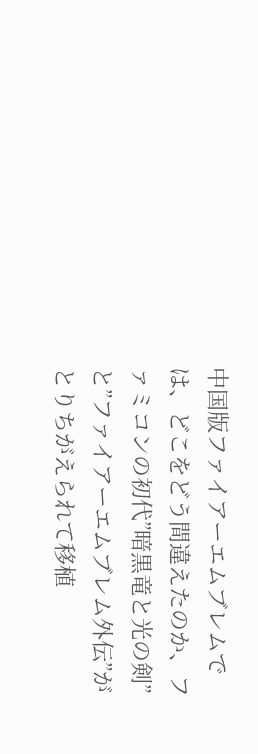中国版ファイアーエムブレムでは、どこをどう間違えたのか、ファミコンの初代”暗黒竜と光の剣”と”ファイアーエムブレム外伝”がとりちがえられて移植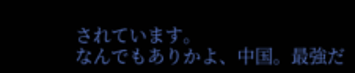されています。
なんでもありかよ、中国。最強だ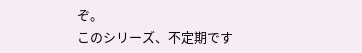ぞ。
このシリーズ、不定期です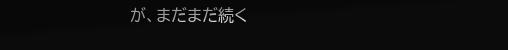が、まだまだ続く